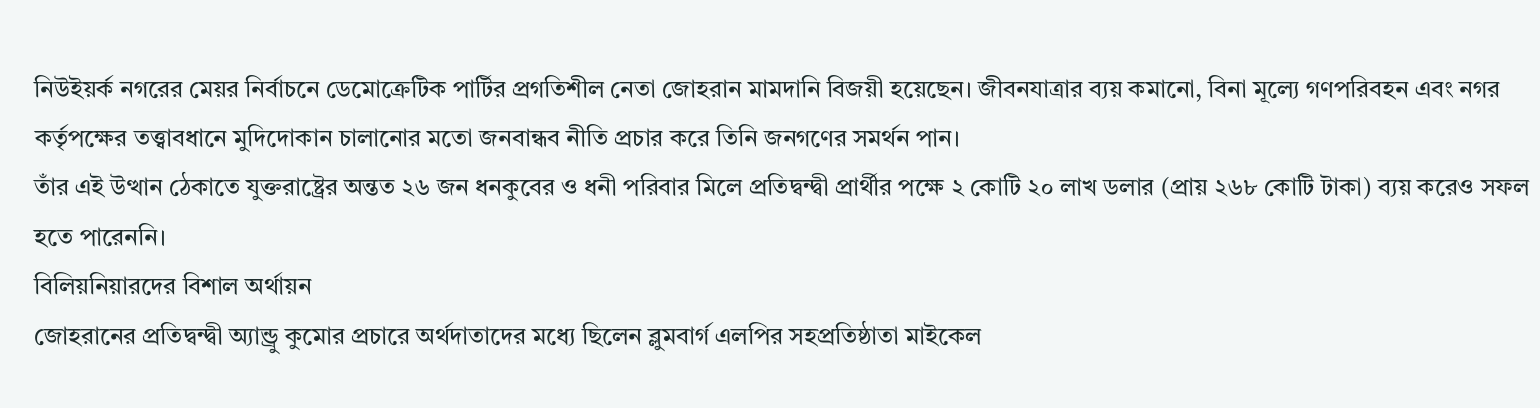নিউইয়র্ক নগরের মেয়র নির্বাচনে ডেমোক্রেটিক পার্টির প্রগতিশীল নেতা জোহরান মামদানি বিজয়ী হয়েছেন। জীবনযাত্রার ব্যয় কমানো, বিনা মূল্যে গণপরিবহন এবং নগর কর্তৃপক্ষের তত্ত্বাবধানে মুদিদোকান চালানোর মতো জনবান্ধব নীতি প্রচার করে তিনি জনগণের সমর্থন পান।
তাঁর এই উত্থান ঠেকাতে যুক্তরাষ্ট্রের অন্তত ২৬ জন ধনকুবের ও ধনী পরিবার মিলে প্রতিদ্বন্দ্বী প্রার্থীর পক্ষে ২ কোটি ২০ লাখ ডলার (প্রায় ২৬৮ কোটি টাকা) ব্যয় করেও সফল হতে পারেননি।
বিলিয়নিয়ারদের বিশাল অর্থায়ন
জোহরানের প্রতিদ্বন্দ্বী অ্যান্ড্রু কুমোর প্রচারে অর্থদাতাদের মধ্যে ছিলেন ব্লুমবার্গ এলপির সহপ্রতিষ্ঠাতা মাইকেল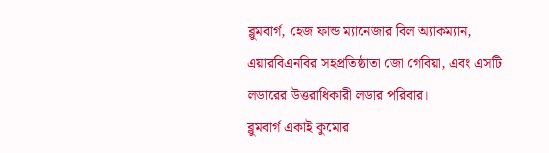ব্লুমবার্গ, হেজ ফান্ড ম্যানেজার বিল অ্যাকম্যান, এয়ারবিএনবির সহপ্রতিষ্ঠাতা জো গেবিয়া, এবং এসটি লডারের উত্তরাধিকারী লডার পরিবার।
ব্লুমবার্গ একাই কুমোর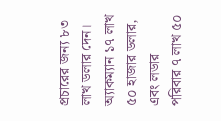প্রচারের জন্য ৮৩ লাখ ডলার দেন। অ্যাকম্যান ১৭ লাখ ৫০ হাজার ডলার, এবং লডার পরিবার ৭ লাখ ৫০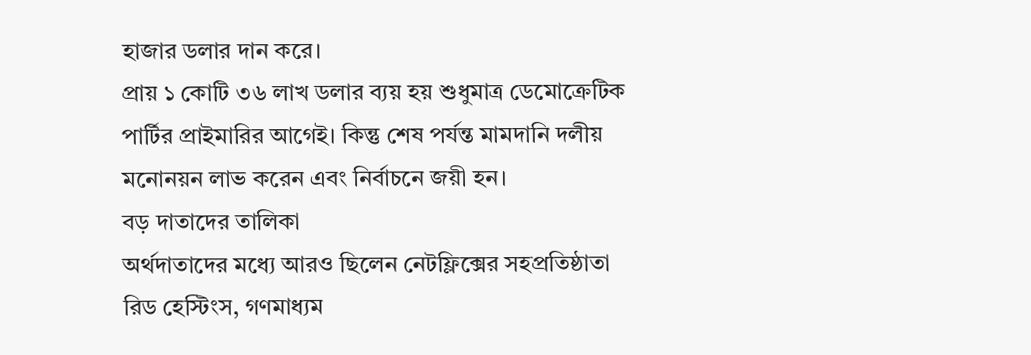হাজার ডলার দান করে।
প্রায় ১ কোটি ৩৬ লাখ ডলার ব্যয় হয় শুধুমাত্র ডেমোক্রেটিক পার্টির প্রাইমারির আগেই। কিন্তু শেষ পর্যন্ত মামদানি দলীয় মনোনয়ন লাভ করেন এবং নির্বাচনে জয়ী হন।
বড় দাতাদের তালিকা
অর্থদাতাদের মধ্যে আরও ছিলেন নেটফ্লিক্সের সহপ্রতিষ্ঠাতা রিড হেস্টিংস, গণমাধ্যম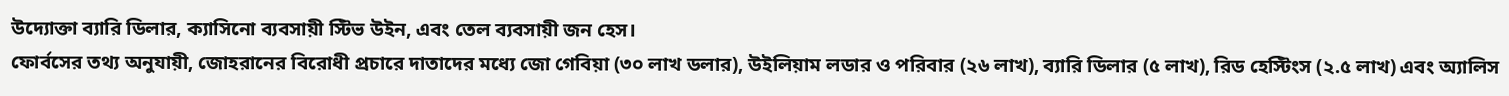উদ্যোক্তা ব্যারি ডিলার, ক্যাসিনো ব্যবসায়ী স্টিভ উইন, এবং তেল ব্যবসায়ী জন হেস।
ফোর্বসের তথ্য অনুযায়ী, জোহরানের বিরোধী প্রচারে দাতাদের মধ্যে জো গেবিয়া (৩০ লাখ ডলার), উইলিয়াম লডার ও পরিবার (২৬ লাখ), ব্যারি ডিলার (৫ লাখ), রিড হেস্টিংস (২.৫ লাখ) এবং অ্যালিস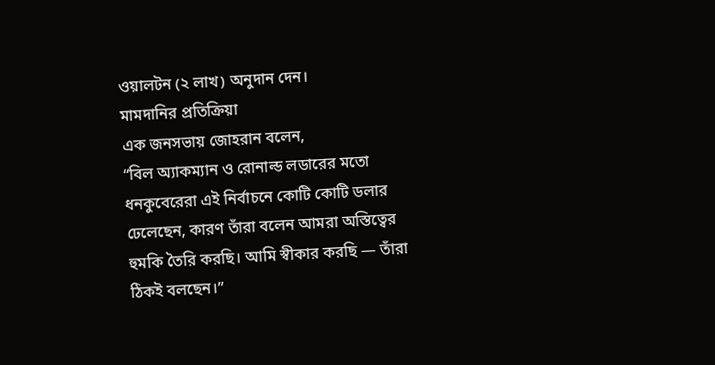ওয়ালটন (২ লাখ) অনুদান দেন।
মামদানির প্রতিক্রিয়া
এক জনসভায় জোহরান বলেন,
“বিল অ্যাকম্যান ও রোনাল্ড লডারের মতো ধনকুবেরেরা এই নির্বাচনে কোটি কোটি ডলার ঢেলেছেন, কারণ তাঁরা বলেন আমরা অস্তিত্বের হুমকি তৈরি করছি। আমি স্বীকার করছি — তাঁরা ঠিকই বলছেন।”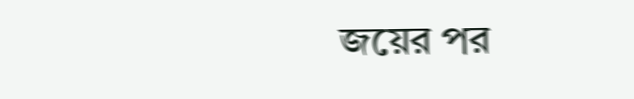জয়ের পর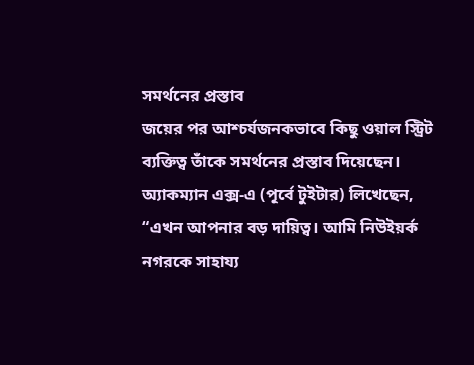সমর্থনের প্রস্তাব
জয়ের পর আশ্চর্যজনকভাবে কিছু ওয়াল স্ট্রিট ব্যক্তিত্ব তাঁকে সমর্থনের প্রস্তাব দিয়েছেন। অ্যাকম্যান এক্স-এ (পূর্বে টুইটার) লিখেছেন,
“এখন আপনার বড় দায়িত্ব। আমি নিউইয়র্ক নগরকে সাহায্য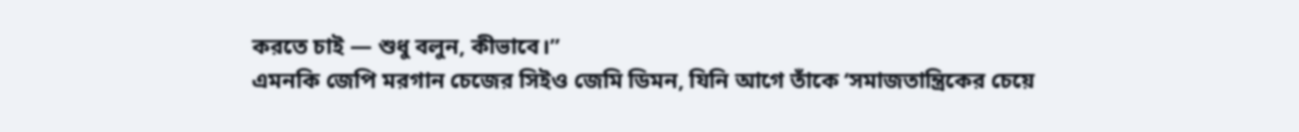করতে চাই — শুধু বলুন, কীভাবে।”
এমনকি জেপি মরগান চেজের সিইও জেমি ডিমন, যিনি আগে তাঁকে ‘সমাজতান্ত্রিকের চেয়ে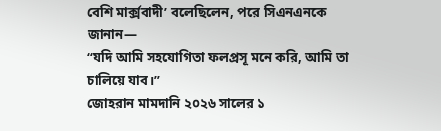বেশি মার্ক্সবাদী’ বলেছিলেন, পরে সিএনএনকে জানান—
“যদি আমি সহযোগিতা ফলপ্রসূ মনে করি, আমি তা চালিয়ে যাব।”
জোহরান মামদানি ২০২৬ সালের ১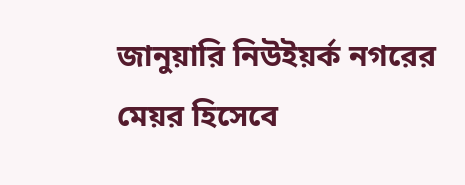জানুয়ারি নিউইয়র্ক নগরের মেয়র হিসেবে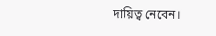দায়িত্ব নেবেন।